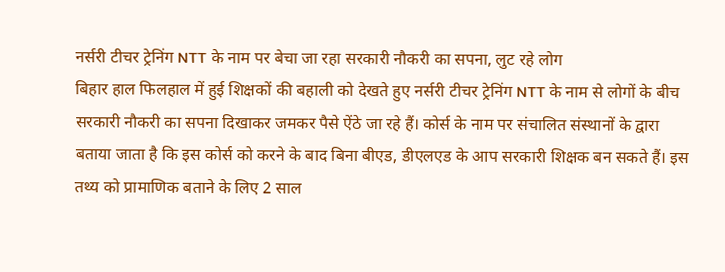नर्सरी टीचर ट्रेनिंग NTT के नाम पर बेचा जा रहा सरकारी नौकरी का सपना, लुट रहे लोग
बिहार हाल फिलहाल में हुई शिक्षकों की बहाली को देखते हुए नर्सरी टीचर ट्रेनिंग NTT के नाम से लोगों के बीच सरकारी नौकरी का सपना दिखाकर जमकर पैसे ऐंठे जा रहे हैं। कोर्स के नाम पर संचालित संस्थानों के द्वारा बताया जाता है कि इस कोर्स को करने के बाद बिना बीएड, डीएलएड के आप सरकारी शिक्षक बन सकते हैं। इस तथ्य को प्रामाणिक बताने के लिए 2 साल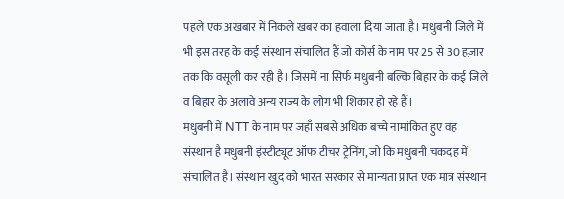पहले एक अखबार में निकले खबर का हवाला दिया जाता है। मधुबनी जिले में भी इस तरह के कई संस्थान संचालित हैं जो कोर्स के नाम पर 25 से 30 हज़ार तक कि वसूली कर रही है। जिसमें ना सिर्फ मधुबनी बल्कि बिहार के कई जिले व बिहार के अलावे अन्य राज्य के लोग भी शिकार हो रहे हैं।
मधुबनी में NTT के नाम पर जहाँ सबसे अधिक बच्चे नामांकित हुए वह संस्थान है मधुबनी इंस्टीट्यूट ऑफ टीचर ट्रेनिंग, जो कि मधुबनी चकदह में संचालित है। संस्थान खुद को भारत सरकार से मान्यता प्राप्त एक मात्र संस्थान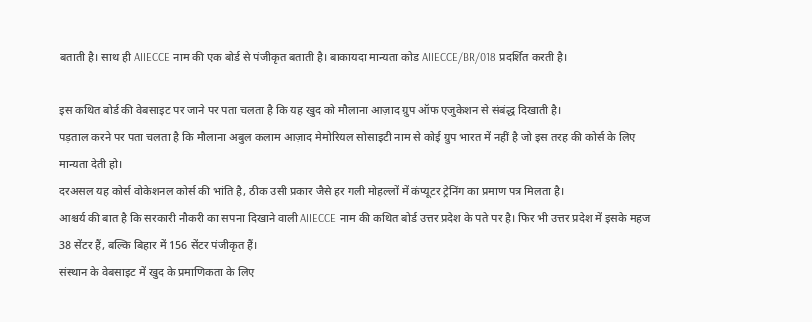बताती है। साथ ही AIIECCE नाम की एक बोर्ड से पंजीकृत बताती है। बाकायदा मान्यता कोड AIIECCE/BR/018 प्रदर्शित करती है।

इस कथित बोर्ड की वेबसाइट पर जाने पर पता चलता है कि यह खुद को मौलाना आज़ाद ग्रुप ऑफ एजुकेशन से संबंद्ध दिखाती है।
पड़ताल करने पर पता चलता है कि मौलाना अबुल कलाम आज़ाद मेमोरियल सोसाइटी नाम से कोई ग्रुप भारत में नहीं है जो इस तरह की कोर्स के लिए मान्यता देती हो।
दरअसल यह कोर्स वोकेशनल कोर्स की भांति है, ठीक उसी प्रकार जैसे हर गली मोहल्लों में कंप्यूटर ट्रेनिंग का प्रमाण पत्र मिलता है।
आश्चर्य की बात है कि सरकारी नौकरी का सपना दिखाने वाली AIIECCE नाम की कथित बोर्ड उत्तर प्रदेश के पते पर है। फिर भी उत्तर प्रदेश में इसके महज 38 सेंटर हैं, बल्कि बिहार में 156 सेंटर पंजीकृत हैं।
संस्थान के वेबसाइट में खुद के प्रमाणिकता के लिए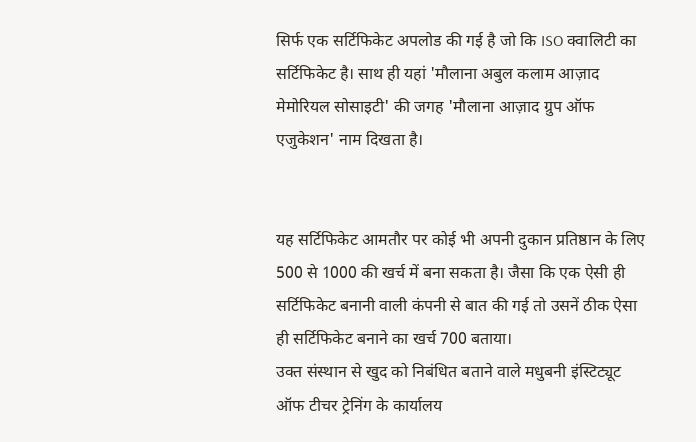सिर्फ एक सर्टिफिकेट अपलोड की गई है जो कि ISO क्वालिटी का सर्टिफिकेट है। साथ ही यहां 'मौलाना अबुल कलाम आज़ाद मेमोरियल सोसाइटी' की जगह 'मौलाना आज़ाद ग्रुप ऑफ एजुकेशन' नाम दिखता है।


यह सर्टिफिकेट आमतौर पर कोई भी अपनी दुकान प्रतिष्ठान के लिए 500 से 1000 की खर्च में बना सकता है। जैसा कि एक ऐसी ही सर्टिफिकेट बनानी वाली कंपनी से बात की गई तो उसनें ठीक ऐसा ही सर्टिफिकेट बनाने का खर्च 700 बताया।
उक्त संस्थान से खुद को निबंधित बताने वाले मधुबनी इंस्टिट्यूट ऑफ टीचर ट्रेनिंग के कार्यालय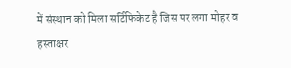में संस्थान को मिला सर्टिफिकेट है जिस पर लगा मोहर व हस्ताक्षर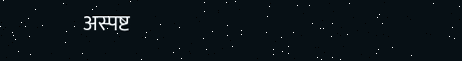अस्पष्ट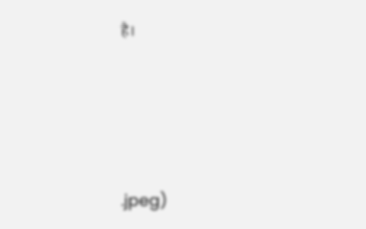है।





.jpeg)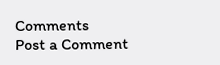Comments
Post a Comment